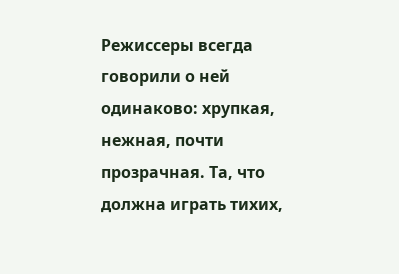Режиссеры всегда говорили о ней одинаково: хрупкая, нежная, почти прозрачная. Та, что должна играть тихих,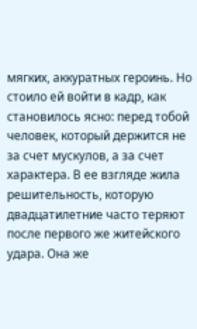мягких, аккуратных героинь. Но стоило ей войти в кадр, как становилось ясно: перед тобой человек, который держится не за счет мускулов, а за счет характера. В ее взгляде жила решительность, которую двадцатилетние часто теряют после первого же житейского удара. Она же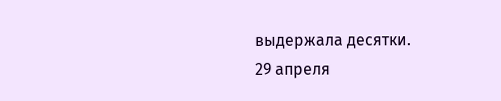выдержала десятки.
29 апреля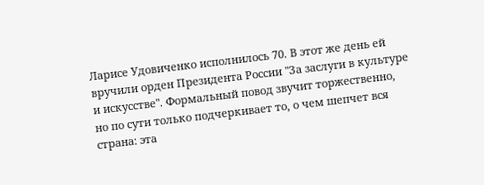Ларисе Удовиченко исполнилось 70. В этот же день ей вручили орден Президента России "За заслуги в культуре и искусстве". Формальный повод звучит торжественно, но по сути только подчеркивает то, о чем шепчет вся страна: эта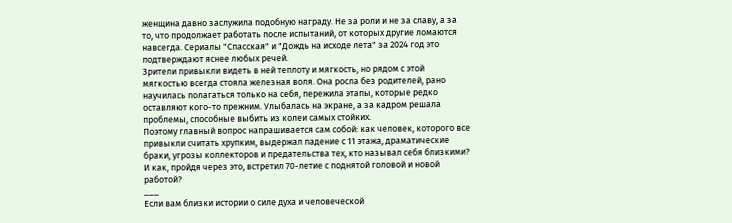женщина давно заслужила подобную награду. Не за роли и не за славу, а за то, что продолжает работать после испытаний, от которых другие ломаются навсегда. Сериалы "Спасская" и "Дождь на исходе лета" за 2024 год это подтверждают яснее любых речей.
Зрители привыкли видеть в ней теплоту и мягкость, но рядом с этой мягкостью всегда стояла железная воля. Она росла без родителей, рано научилась полагаться только на себя, пережила этапы, которые редко оставляют кого-то прежним. Улыбалась на экране, а за кадром решала проблемы, способные выбить из колеи самых стойких.
Поэтому главный вопрос напрашивается сам собой: как человек, которого все привыкли считать хрупким, выдержал падение с 11 этажа, драматические браки, угрозы коллекторов и предательства тех, кто называл себя близкими? И как, пройдя через это, встретил 70-летие с поднятой головой и новой работой?
___
Если вам близки истории о силе духа и человеческой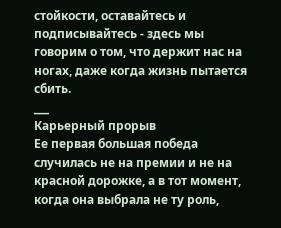стойкости, оставайтесь и подписывайтесь - здесь мы говорим о том, что держит нас на ногах, даже когда жизнь пытается сбить.
___
Карьерный прорыв
Ее первая большая победа случилась не на премии и не на красной дорожке, а в тот момент, когда она выбрала не ту роль,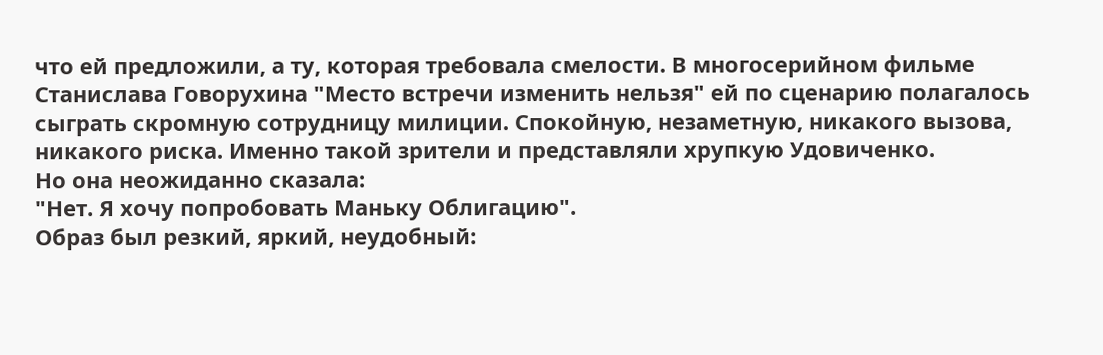что ей предложили, а ту, которая требовала смелости. В многосерийном фильме Станислава Говорухина "Место встречи изменить нельзя" ей по сценарию полагалось сыграть скромную сотрудницу милиции. Спокойную, незаметную, никакого вызова, никакого риска. Именно такой зрители и представляли хрупкую Удовиченко.
Но она неожиданно сказала:
"Нет. Я хочу попробовать Маньку Облигацию".
Образ был резкий, яркий, неудобный: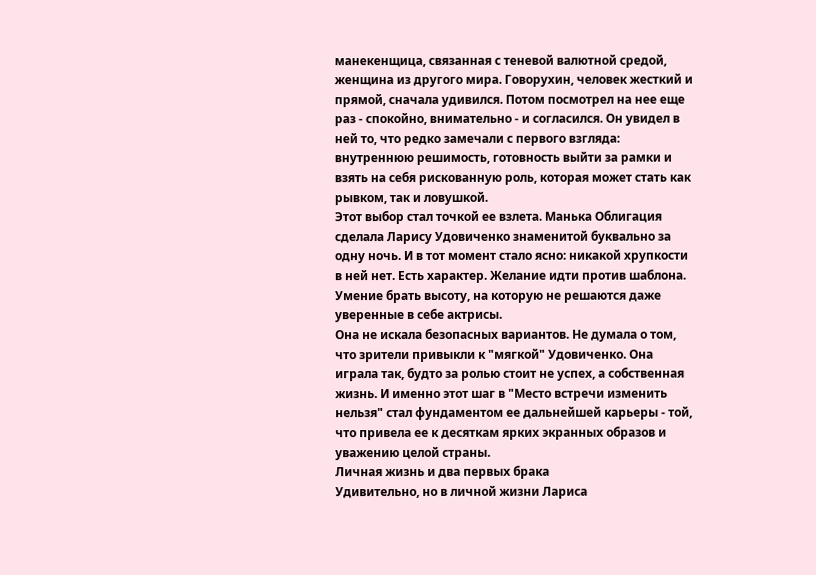манекенщица, связанная с теневой валютной средой, женщина из другого мира. Говорухин, человек жесткий и прямой, сначала удивился. Потом посмотрел на нее еще раз - спокойно, внимательно - и согласился. Он увидел в ней то, что редко замечали с первого взгляда: внутреннюю решимость, готовность выйти за рамки и взять на себя рискованную роль, которая может стать как рывком, так и ловушкой.
Этот выбор стал точкой ее взлета. Манька Облигация сделала Ларису Удовиченко знаменитой буквально за одну ночь. И в тот момент стало ясно: никакой хрупкости в ней нет. Есть характер. Желание идти против шаблона. Умение брать высоту, на которую не решаются даже уверенные в себе актрисы.
Она не искала безопасных вариантов. Не думала о том, что зрители привыкли к "мягкой" Удовиченко. Она играла так, будто за ролью стоит не успех, а собственная жизнь. И именно этот шаг в "Место встречи изменить нельзя" стал фундаментом ее дальнейшей карьеры - той, что привела ее к десяткам ярких экранных образов и уважению целой страны.
Личная жизнь и два первых брака
Удивительно, но в личной жизни Лариса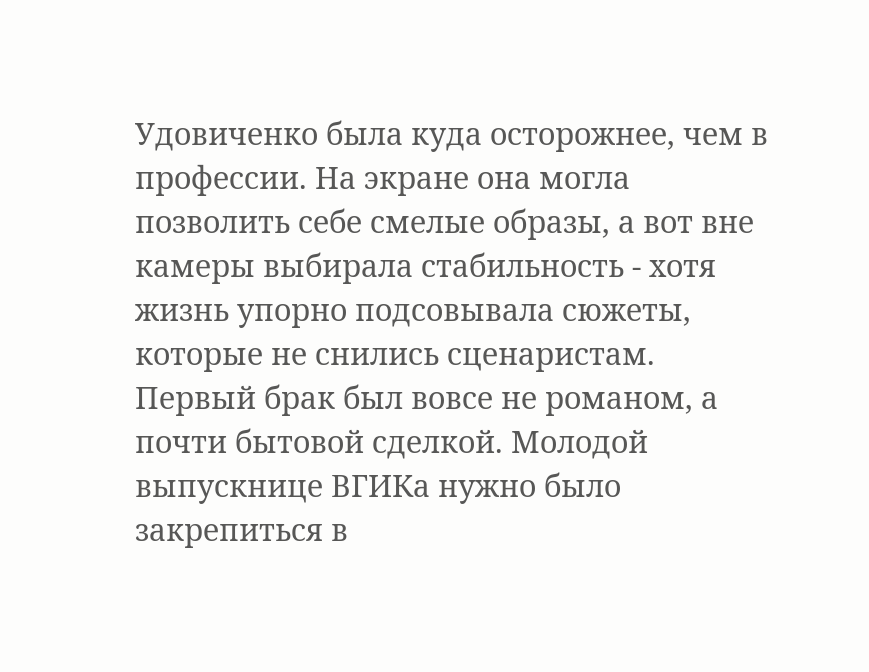Удовиченко была куда осторожнее, чем в профессии. На экране она могла позволить себе смелые образы, а вот вне камеры выбирала стабильность - хотя жизнь упорно подсовывала сюжеты, которые не снились сценаристам.
Первый брак был вовсе не романом, а почти бытовой сделкой. Молодой выпускнице ВГИКа нужно было закрепиться в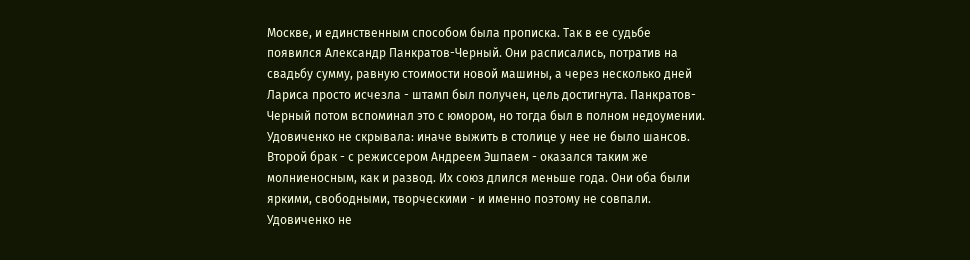Москве, и единственным способом была прописка. Так в ее судьбе появился Александр Панкратов-Черный. Они расписались, потратив на свадьбу сумму, равную стоимости новой машины, а через несколько дней Лариса просто исчезла - штамп был получен, цель достигнута. Панкратов-Черный потом вспоминал это с юмором, но тогда был в полном недоумении. Удовиченко не скрывала: иначе выжить в столице у нее не было шансов.
Второй брак - с режиссером Андреем Эшпаем - оказался таким же молниеносным, как и развод. Их союз длился меньше года. Они оба были яркими, свободными, творческими - и именно поэтому не совпали. Удовиченко не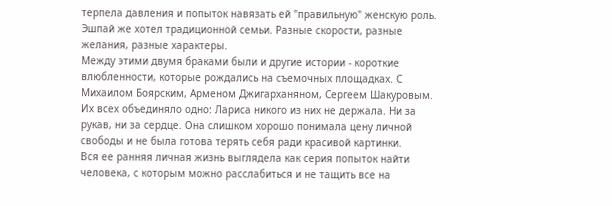терпела давления и попыток навязать ей "правильную" женскую роль. Эшпай же хотел традиционной семьи. Разные скорости, разные желания, разные характеры.
Между этими двумя браками были и другие истории - короткие влюбленности, которые рождались на съемочных площадках. С Михаилом Боярским, Арменом Джигарханяном, Сергеем Шакуровым. Их всех объединяло одно: Лариса никого из них не держала. Ни за рукав, ни за сердце. Она слишком хорошо понимала цену личной свободы и не была готова терять себя ради красивой картинки.
Вся ее ранняя личная жизнь выглядела как серия попыток найти человека, с которым можно расслабиться и не тащить все на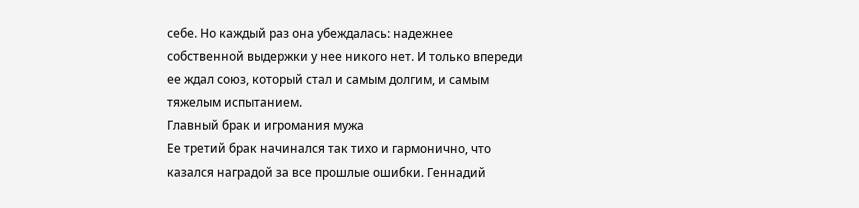себе. Но каждый раз она убеждалась: надежнее собственной выдержки у нее никого нет. И только впереди ее ждал союз, который стал и самым долгим, и самым тяжелым испытанием.
Главный брак и игромания мужа
Ее третий брак начинался так тихо и гармонично, что казался наградой за все прошлые ошибки. Геннадий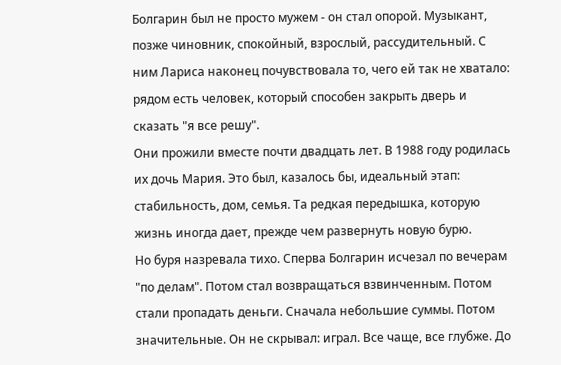Болгарин был не просто мужем - он стал опорой. Музыкант, позже чиновник, спокойный, взрослый, рассудительный. С ним Лариса наконец почувствовала то, чего ей так не хватало: рядом есть человек, который способен закрыть дверь и сказать "я все решу".
Они прожили вместе почти двадцать лет. В 1988 году родилась их дочь Мария. Это был, казалось бы, идеальный этап: стабильность, дом, семья. Та редкая передышка, которую жизнь иногда дает, прежде чем развернуть новую бурю.
Но буря назревала тихо. Сперва Болгарин исчезал по вечерам "по делам". Потом стал возвращаться взвинченным. Потом стали пропадать деньги. Сначала небольшие суммы. Потом значительные. Он не скрывал: играл. Все чаще, все глубже. До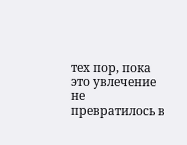тех пор, пока это увлечение не превратилось в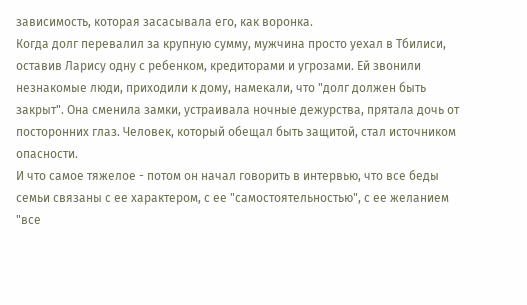зависимость, которая засасывала его, как воронка.
Когда долг перевалил за крупную сумму, мужчина просто уехал в Тбилиси, оставив Ларису одну с ребенком, кредиторами и угрозами. Ей звонили незнакомые люди, приходили к дому, намекали, что "долг должен быть закрыт". Она сменила замки, устраивала ночные дежурства, прятала дочь от посторонних глаз. Человек, который обещал быть защитой, стал источником опасности.
И что самое тяжелое - потом он начал говорить в интервью, что все беды семьи связаны с ее характером, с ее "самостоятельностью", с ее желанием "все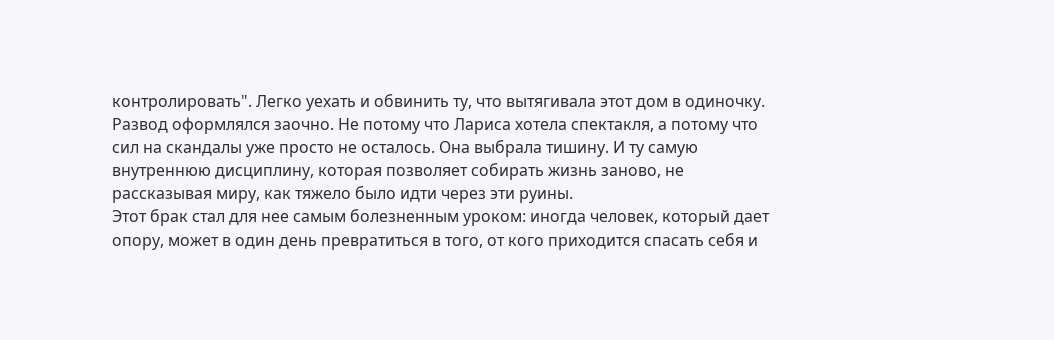контролировать". Легко уехать и обвинить ту, что вытягивала этот дом в одиночку.
Развод оформлялся заочно. Не потому что Лариса хотела спектакля, а потому что сил на скандалы уже просто не осталось. Она выбрала тишину. И ту самую внутреннюю дисциплину, которая позволяет собирать жизнь заново, не рассказывая миру, как тяжело было идти через эти руины.
Этот брак стал для нее самым болезненным уроком: иногда человек, который дает опору, может в один день превратиться в того, от кого приходится спасать себя и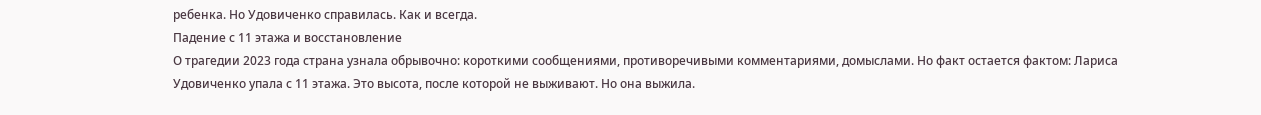ребенка. Но Удовиченко справилась. Как и всегда.
Падение с 11 этажа и восстановление
О трагедии 2023 года страна узнала обрывочно: короткими сообщениями, противоречивыми комментариями, домыслами. Но факт остается фактом: Лариса Удовиченко упала с 11 этажа. Это высота, после которой не выживают. Но она выжила.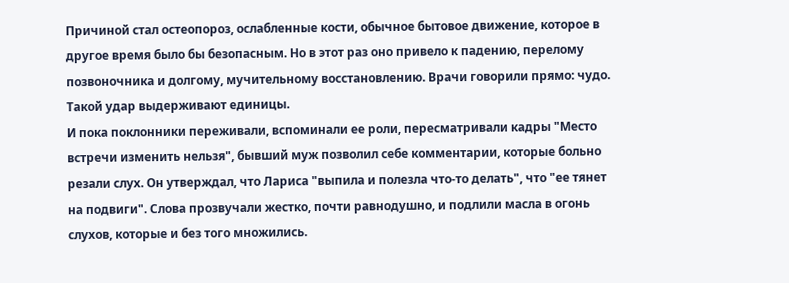Причиной стал остеопороз, ослабленные кости, обычное бытовое движение, которое в другое время было бы безопасным. Но в этот раз оно привело к падению, перелому позвоночника и долгому, мучительному восстановлению. Врачи говорили прямо: чудо. Такой удар выдерживают единицы.
И пока поклонники переживали, вспоминали ее роли, пересматривали кадры "Место встречи изменить нельзя", бывший муж позволил себе комментарии, которые больно резали слух. Он утверждал, что Лариса "выпила и полезла что-то делать", что "ее тянет на подвиги". Слова прозвучали жестко, почти равнодушно, и подлили масла в огонь слухов, которые и без того множились.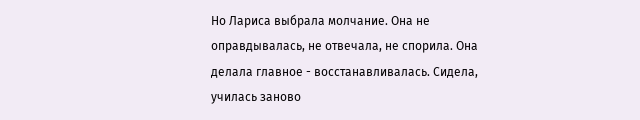Но Лариса выбрала молчание. Она не оправдывалась, не отвечала, не спорила. Она делала главное - восстанавливалась. Сидела, училась заново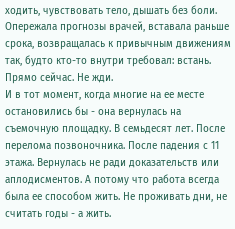ходить, чувствовать тело, дышать без боли. Опережала прогнозы врачей, вставала раньше срока, возвращалась к привычным движениям так, будто кто-то внутри требовал: встань. Прямо сейчас. Не жди.
И в тот момент, когда многие на ее месте остановились бы - она вернулась на съемочную площадку. В семьдесят лет. После перелома позвоночника. После падения с 11 этажа. Вернулась не ради доказательств или аплодисментов. А потому что работа всегда была ее способом жить. Не проживать дни, не считать годы - а жить.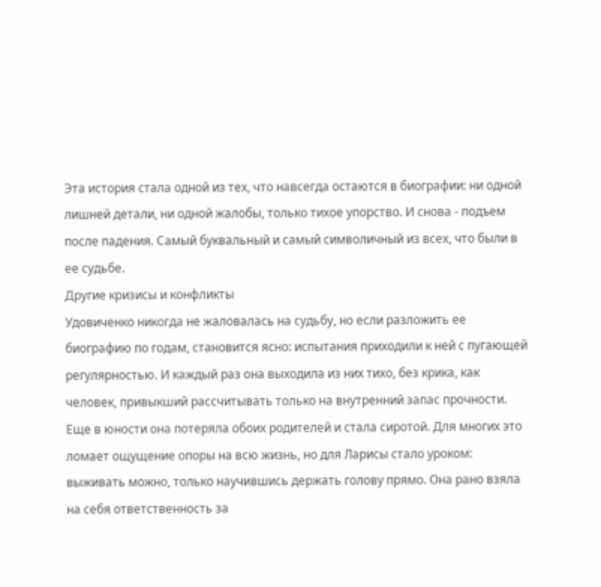Эта история стала одной из тех, что навсегда остаются в биографии: ни одной лишней детали, ни одной жалобы, только тихое упорство. И снова - подъем после падения. Самый буквальный и самый символичный из всех, что были в ее судьбе.
Другие кризисы и конфликты
Удовиченко никогда не жаловалась на судьбу, но если разложить ее биографию по годам, становится ясно: испытания приходили к ней с пугающей регулярностью. И каждый раз она выходила из них тихо, без крика, как человек, привыкший рассчитывать только на внутренний запас прочности.
Еще в юности она потеряла обоих родителей и стала сиротой. Для многих это ломает ощущение опоры на всю жизнь, но для Ларисы стало уроком: выживать можно, только научившись держать голову прямо. Она рано взяла на себя ответственность за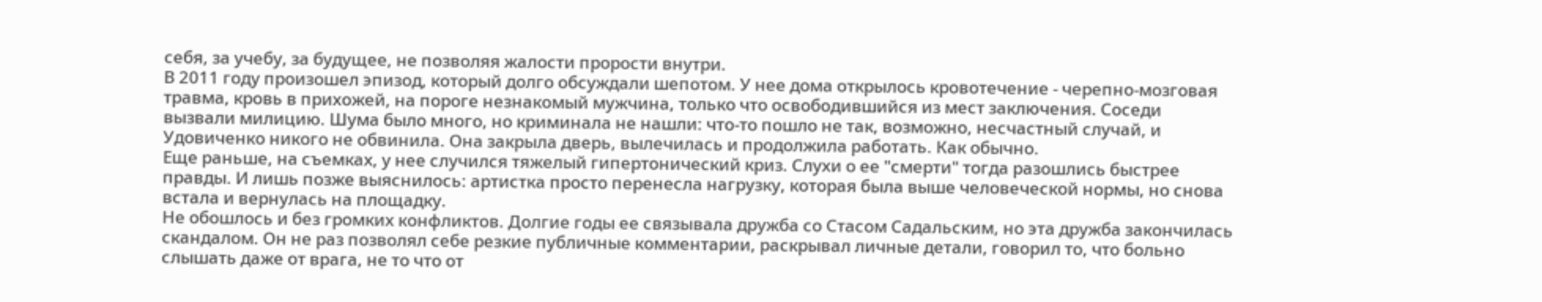себя, за учебу, за будущее, не позволяя жалости прорости внутри.
В 2011 году произошел эпизод, который долго обсуждали шепотом. У нее дома открылось кровотечение - черепно-мозговая травма, кровь в прихожей, на пороге незнакомый мужчина, только что освободившийся из мест заключения. Соседи вызвали милицию. Шума было много, но криминала не нашли: что-то пошло не так, возможно, несчастный случай, и Удовиченко никого не обвинила. Она закрыла дверь, вылечилась и продолжила работать. Как обычно.
Еще раньше, на съемках, у нее случился тяжелый гипертонический криз. Слухи о ее "смерти" тогда разошлись быстрее правды. И лишь позже выяснилось: артистка просто перенесла нагрузку, которая была выше человеческой нормы, но снова встала и вернулась на площадку.
Не обошлось и без громких конфликтов. Долгие годы ее связывала дружба со Стасом Садальским, но эта дружба закончилась скандалом. Он не раз позволял себе резкие публичные комментарии, раскрывал личные детали, говорил то, что больно слышать даже от врага, не то что от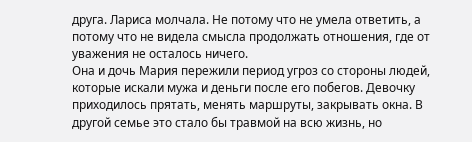друга. Лариса молчала. Не потому что не умела ответить, а потому что не видела смысла продолжать отношения, где от уважения не осталось ничего.
Она и дочь Мария пережили период угроз со стороны людей, которые искали мужа и деньги после его побегов. Девочку приходилось прятать, менять маршруты, закрывать окна. В другой семье это стало бы травмой на всю жизнь, но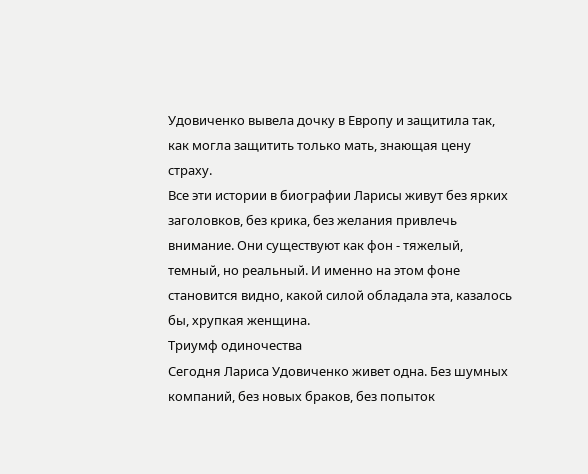Удовиченко вывела дочку в Европу и защитила так, как могла защитить только мать, знающая цену страху.
Все эти истории в биографии Ларисы живут без ярких заголовков, без крика, без желания привлечь внимание. Они существуют как фон - тяжелый, темный, но реальный. И именно на этом фоне становится видно, какой силой обладала эта, казалось бы, хрупкая женщина.
Триумф одиночества
Сегодня Лариса Удовиченко живет одна. Без шумных компаний, без новых браков, без попыток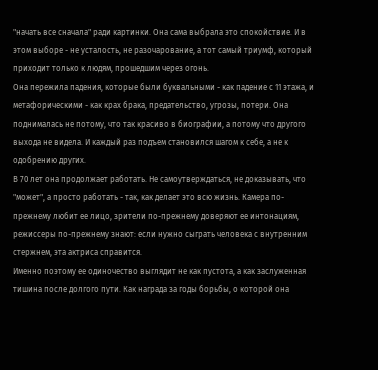"начать все сначала" ради картинки. Она сама выбрала это спокойствие. И в этом выборе - не усталость, не разочарование, а тот самый триумф, который приходит только к людям, прошедшим через огонь.
Она пережила падения, которые были буквальными - как падение с 11 этажа, и метафорическими - как крах брака, предательство, угрозы, потери. Она поднималась не потому, что так красиво в биографии, а потому что другого выхода не видела. И каждый раз подъем становился шагом к себе, а не к одобрению других.
В 70 лет она продолжает работать. Не самоутверждаться, не доказывать, что "может", а просто работать - так, как делает это всю жизнь. Камера по-прежнему любит ее лицо, зрители по-прежнему доверяют ее интонациям, режиссеры по-прежнему знают: если нужно сыграть человека с внутренним стержнем, эта актриса справится.
Именно поэтому ее одиночество выглядит не как пустота, а как заслуженная тишина после долгого пути. Как награда за годы борьбы, о которой она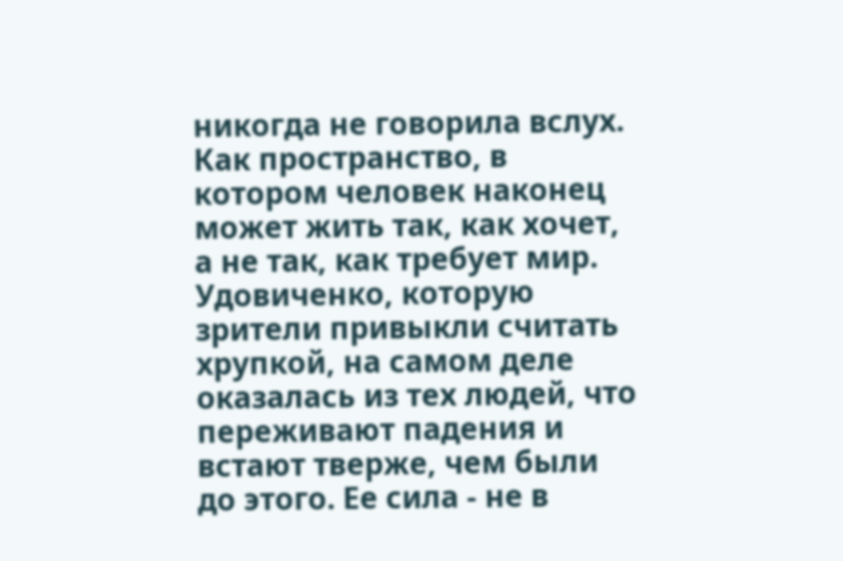никогда не говорила вслух. Как пространство, в котором человек наконец может жить так, как хочет, а не так, как требует мир.
Удовиченко, которую зрители привыкли считать хрупкой, на самом деле оказалась из тех людей, что переживают падения и встают тверже, чем были до этого. Ее сила - не в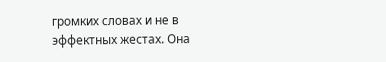громких словах и не в эффектных жестах. Она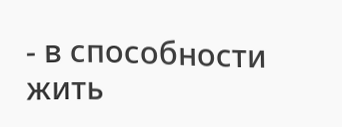- в способности жить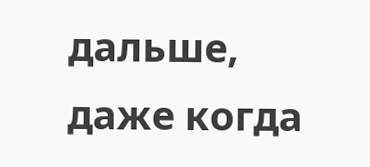дальше, даже когда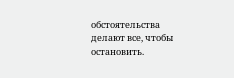обстоятельства делают все, чтобы остановить.